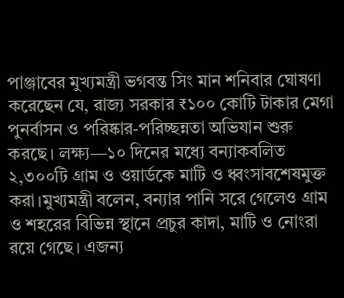পাঞ্জাবের মুখ্যমন্ত্রী ভগবন্ত সিং মান শনিবার ঘোষণা করেছেন যে, রাজ্য সরকার ₹১০০ কোটি টাকার মেগা পুনর্বাসন ও পরিষ্কার-পরিচ্ছন্নতা অভিযান শুরু করছে। লক্ষ্য—১০ দিনের মধ্যে বন্যাকবলিত ২,৩০০টি গ্রাম ও ওয়ার্ডকে মাটি ও ধ্বংসাবশেষমুক্ত করা।মুখ্যমন্ত্রী বলেন, বন্যার পানি সরে গেলেও গ্রাম ও শহরের বিভিন্ন স্থানে প্রচুর কাদা, মাটি ও নোংরা রয়ে গেছে। এজন্য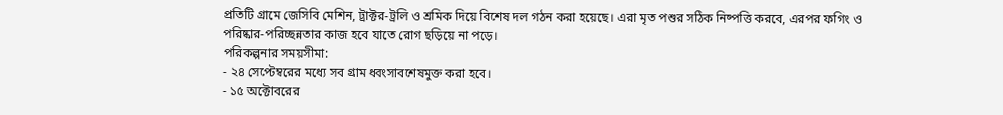প্রতিটি গ্রামে জেসিবি মেশিন, ট্রাক্টর-ট্রলি ও শ্রমিক দিয়ে বিশেষ দল গঠন করা হয়েছে। এরা মৃত পশুর সঠিক নিষ্পত্তি করবে, এরপর ফগিং ও পরিষ্কার-পরিচ্ছন্নতার কাজ হবে যাতে রোগ ছড়িয়ে না পড়ে।
পরিকল্পনার সময়সীমা:
- ২৪ সেপ্টেম্বরের মধ্যে সব গ্রাম ধ্বংসাবশেষমুক্ত করা হবে।
- ১৫ অক্টোবরের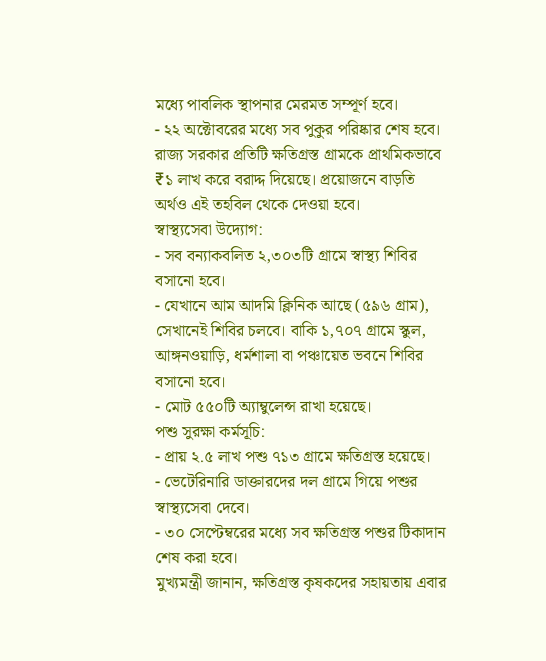মধ্যে পাবলিক স্থাপনার মেরমত সম্পূর্ণ হবে।
- ২২ অক্টোবরের মধ্যে সব পুকুর পরিষ্কার শেষ হবে।
রাজ্য সরকার প্রতিটি ক্ষতিগ্রস্ত গ্রামকে প্রাথমিকভাবে ₹১ লাখ করে বরাদ্দ দিয়েছে। প্রয়োজনে বাড়তি অর্থও এই তহবিল থেকে দেওয়া হবে।
স্বাস্থ্যসেবা উদ্যোগ:
- সব বন্যাকবলিত ২,৩০৩টি গ্রামে স্বাস্থ্য শিবির বসানো হবে।
- যেখানে আম আদমি ক্লিনিক আছে (৫৯৬ গ্রাম), সেখানেই শিবির চলবে। বাকি ১,৭০৭ গ্রামে স্কুল, আঙ্গনওয়াড়ি, ধর্মশালা বা পঞ্চায়েত ভবনে শিবির বসানো হবে।
- মোট ৫৫০টি অ্যাম্বুলেন্স রাখা হয়েছে।
পশু সুরক্ষা কর্মসূচি:
- প্রায় ২.৫ লাখ পশু ৭১৩ গ্রামে ক্ষতিগ্রস্ত হয়েছে।
- ভেটেরিনারি ডাক্তারদের দল গ্রামে গিয়ে পশুর স্বাস্থ্যসেবা দেবে।
- ৩০ সেপ্টেম্বরের মধ্যে সব ক্ষতিগ্রস্ত পশুর টিকাদান শেষ করা হবে।
মুখ্যমন্ত্রী জানান, ক্ষতিগ্রস্ত কৃষকদের সহায়তায় এবার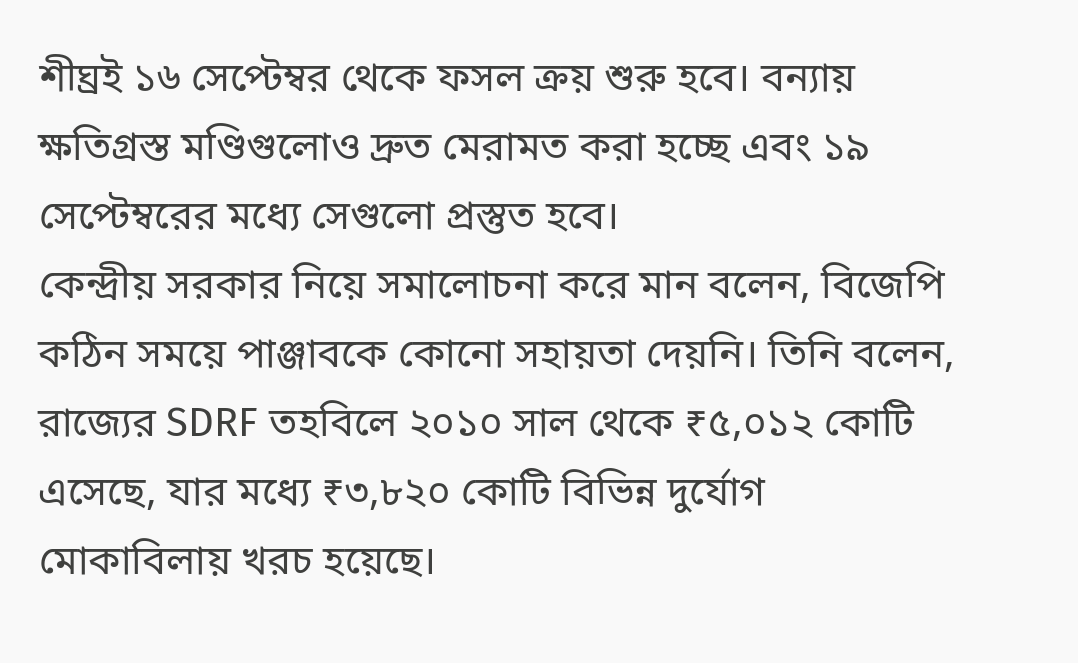শীঘ্রই ১৬ সেপ্টেম্বর থেকে ফসল ক্রয় শুরু হবে। বন্যায় ক্ষতিগ্রস্ত মণ্ডিগুলোও দ্রুত মেরামত করা হচ্ছে এবং ১৯ সেপ্টেম্বরের মধ্যে সেগুলো প্রস্তুত হবে।
কেন্দ্রীয় সরকার নিয়ে সমালোচনা করে মান বলেন, বিজেপি কঠিন সময়ে পাঞ্জাবকে কোনো সহায়তা দেয়নি। তিনি বলেন, রাজ্যের SDRF তহবিলে ২০১০ সাল থেকে ₹৫,০১২ কোটি এসেছে, যার মধ্যে ₹৩,৮২০ কোটি বিভিন্ন দুর্যোগ মোকাবিলায় খরচ হয়েছে।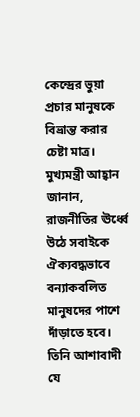কেন্দ্রের ভুয়া প্রচার মানুষকে বিভ্রান্ত করার চেষ্টা মাত্র।
মুখ্যমন্ত্রী আহ্বান জানান, রাজনীতির ঊর্ধ্বে উঠে সবাইকে ঐক্যবদ্ধভাবে বন্যাকবলিত মানুষদের পাশে দাঁড়াতে হবে। তিনি আশাবাদী যে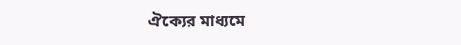ঐক্যের মাধ্যমে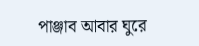পাঞ্জাব আবার ঘুরে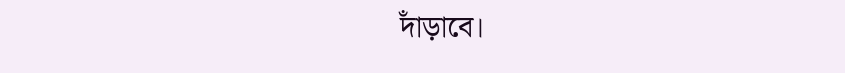দাঁড়াবে।